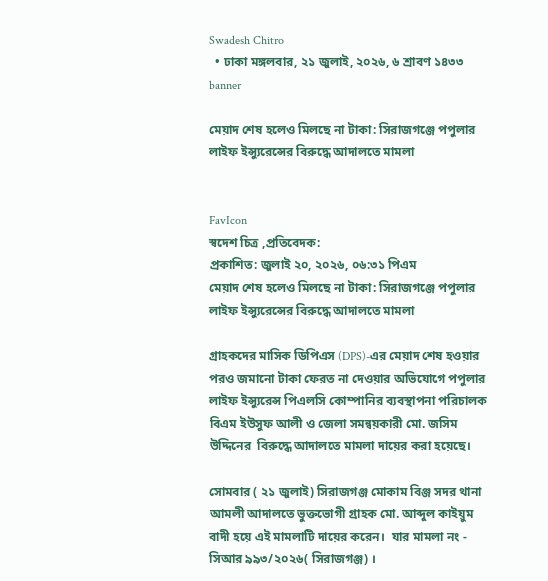Swadesh Chitro
  • ঢাকা মঙ্গলবার, ২১ জুলাই, ২০২৬, ৬ শ্রাবণ ১৪৩৩
banner

মেয়াদ শেষ হলেও মিলছে না টাকা: সিরাজগঞ্জে পপুলার লাইফ ইন্স্যুরেন্সের বিরুদ্ধে আদালতে মামলা


FavIcon
স্বদেশ চিত্র ,প্রতিবেদক:
প্রকাশিত: জুলাই ২০, ২০২৬, ০৬:৩১ পিএম
মেয়াদ শেষ হলেও মিলছে না টাকা: সিরাজগঞ্জে পপুলার লাইফ ইন্স্যুরেন্সের বিরুদ্ধে আদালতে মামলা

গ্রাহকদের মাসিক ডিপিএস (DPS)-এর মেয়াদ শেষ হওয়ার পরও জমানো টাকা ফেরত না দেওয়ার অভিযোগে পপুলার লাইফ ইন্স্যুরেন্স পিএলসি কোম্পানির ব্যবস্থাপনা পরিচালক বিএম ইউসুফ আলী ও জেলা সমন্বয়কারী মো. জসিম উদ্দিনের  বিরুদ্ধে আদালতে মামলা দায়ের করা হয়েছে।

সোমবার ( ২১ জুলাই) সিরাজগঞ্জ মোকাম বিঞ্জ সদর থানা আমলী আদালতে ভুক্তভোগী গ্রাহক মো. আব্দুল কাইয়ুম বাদী হয়ে এই মামলাটি দায়ের করেন।  যার মামলা নং - সিআর ৯৯৩/২০২৬( সিরাজগঞ্জ) ।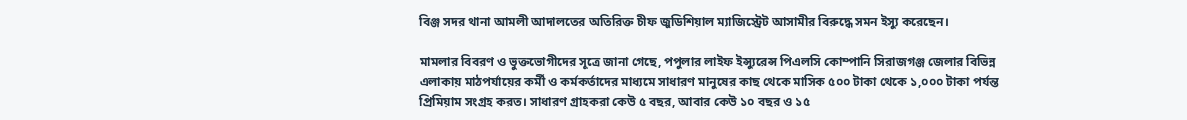বিঞ্জ সদর থানা আমলী আদালতের অতিরিক্ত চীফ জুডিশিয়াল ম্যাজিস্ট্রেট আসামীর বিরুদ্ধে সমন ইস্যু করেছেন।

মামলার বিবরণ ও ভুক্তভোগীদের সূত্রে জানা গেছে, পপুলার লাইফ ইন্স্যুরেন্স পিএলসি কোম্পানি সিরাজগঞ্জ জেলার বিভিন্ন এলাকায় মাঠপর্যায়ের কর্মী ও কর্মকর্তাদের মাধ্যমে সাধারণ মানুষের কাছ থেকে মাসিক ৫০০ টাকা থেকে ১,০০০ টাকা পর্যন্ত প্রিমিয়াম সংগ্রহ করত। সাধারণ গ্রাহকরা কেউ ৫ বছর, আবার কেউ ১০ বছর ও ১৫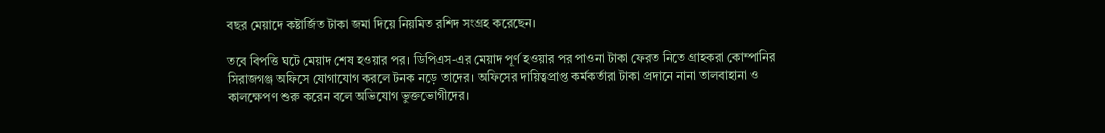বছর মেয়াদে কষ্টার্জিত টাকা জমা দিয়ে নিয়মিত রশিদ সংগ্রহ করেছেন।

তবে বিপত্তি ঘটে মেয়াদ শেষ হওয়ার পর। ডিপিএস-এর মেয়াদ পূর্ণ হওয়ার পর পাওনা টাকা ফেরত নিতে গ্রাহকরা কোম্পানির সিরাজগঞ্জ অফিসে যোগাযোগ করলে টনক নড়ে তাদের। অফিসের দায়িত্বপ্রাপ্ত কর্মকর্তারা টাকা প্রদানে নানা তালবাহানা ও কালক্ষেপণ শুরু করেন বলে অভিযোগ ভুক্তভোগীদের।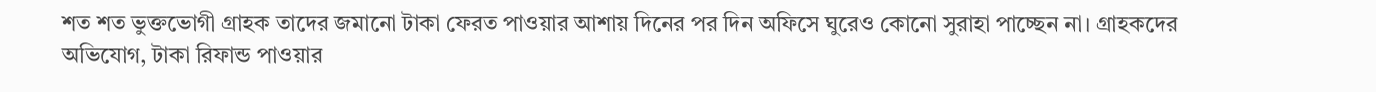শত শত ভুক্তভোগী গ্রাহক তাদের জমানো টাকা ফেরত পাওয়ার আশায় দিনের পর দিন অফিসে ঘুরেও কোনো সুরাহা পাচ্ছেন না। গ্রাহকদের অভিযোগ, টাকা রিফান্ড পাওয়ার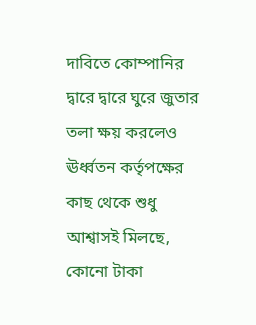দাবিতে কোম্পানির দ্বারে দ্বারে ঘুরে জুতার তলা ক্ষয় করলেও ঊর্ধ্বতন কর্তৃপক্ষের কাছ থেকে শুধু আশ্বাসই মিলছে, কোনো টাকা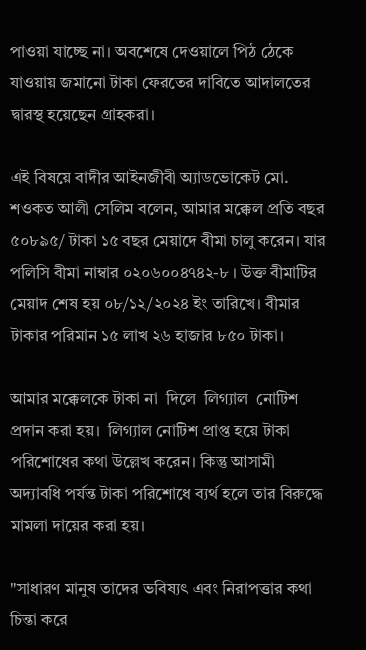পাওয়া যাচ্ছে না। অবশেষে দেওয়ালে পিঠ ঠেকে যাওয়ায় জমানো টাকা ফেরতের দাবিতে আদালতের দ্বারস্থ হয়েছেন গ্রাহকরা।

এই বিষয়ে বাদীর আইনজীবী অ্যাডভোকেট মো. শওকত আলী সেলিম বলেন, আমার মক্কেল প্রতি বছর ৫০৮৯৫/ টাকা ১৫ বছর মেয়াদে বীমা চালু করেন। যার পলিসি বীমা নাম্বার ০২০৬০০৪৭৪২-৮ । উক্ত বীমাটির মেয়াদ শেষ হয় ০৮/১২/২০২৪ ইং তারিখে। বীমার টাকার পরিমান ১৫ লাখ ২৬ হাজার ৮৫০ টাকা।

আমার মক্কেলকে টাকা না  দিলে  লিগ্যাল  নোটিশ প্রদান করা হয়।  লিগ্যাল নোটিশ প্রাপ্ত হয়ে টাকা পরিশোধের কথা উল্লেখ করেন। কিন্তু আসামী অদ্যাবধি পর্যন্ত টাকা পরিশোধে ব্যর্থ হলে তার বিরুদ্ধে মামলা দায়ের করা হয়।

"সাধারণ মানুষ তাদের ভবিষ্যৎ এবং নিরাপত্তার কথা চিন্তা করে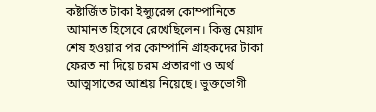কষ্টার্জিত টাকা ইন্স্যুরেন্স কোম্পানিতে আমানত হিসেবে রেখেছিলেন। কিন্তু মেয়াদ শেষ হওয়ার পর কোম্পানি গ্রাহকদের টাকা ফেরত না দিয়ে চরম প্রতারণা ও অর্থ আত্মসাতের আশ্রয় নিয়েছে। ভুক্তভোগী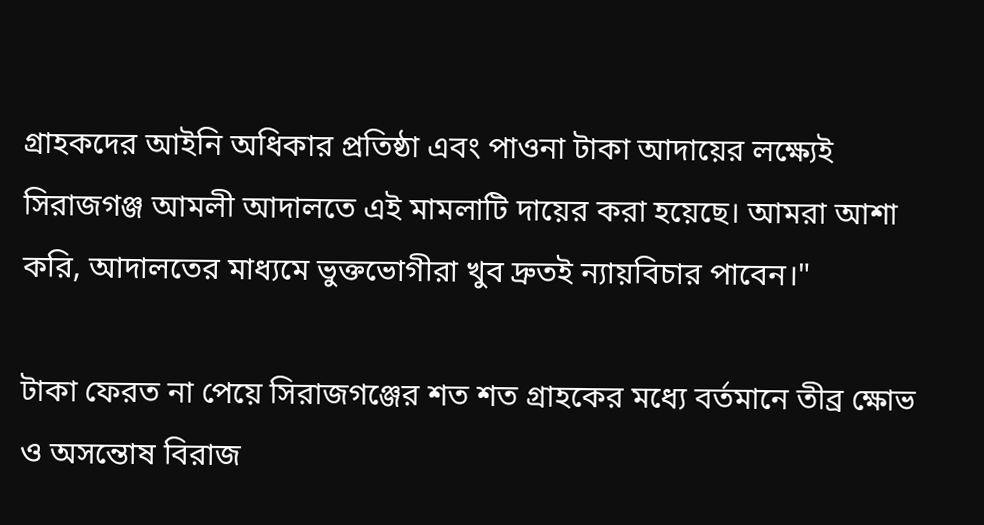গ্রাহকদের আইনি অধিকার প্রতিষ্ঠা এবং পাওনা টাকা আদায়ের লক্ষ্যেই সিরাজগঞ্জ আমলী আদালতে এই মামলাটি দায়ের করা হয়েছে। আমরা আশা করি, আদালতের মাধ্যমে ভুক্তভোগীরা খুব দ্রুতই ন্যায়বিচার পাবেন।"

টাকা ফেরত না পেয়ে সিরাজগঞ্জের শত শত গ্রাহকের মধ্যে বর্তমানে তীব্র ক্ষোভ ও অসন্তোষ বিরাজ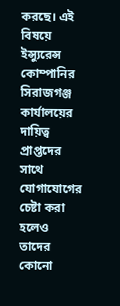করছে। এই বিষয়ে ইন্স্যুরেন্স কোম্পানির সিরাজগঞ্জ কার্যালয়ের দায়িত্ব প্রাপ্তদের সাথে যোগাযোগের চেষ্টা করা হলেও তাদের কোনো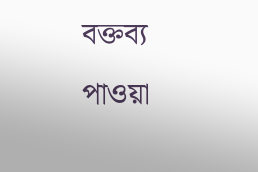বক্তব্য পাওয়া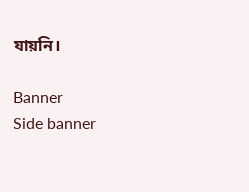যায়নি।

Banner
Side banner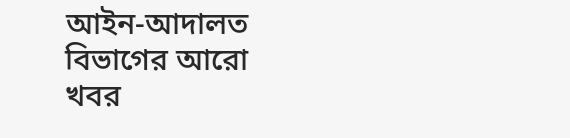আইন-আদালত বিভাগের আরো খবর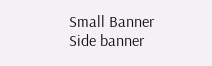Small Banner
Side banner